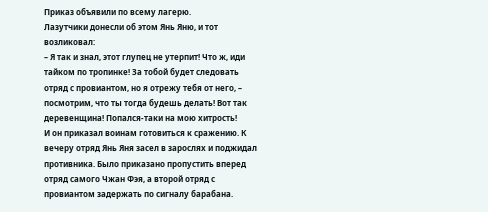Приказ объявили по всему лагерю.
Лазутчики донесли об этом Янь Яню, и тот возликовал:
– Я так и знал, этот глупец не утерпит! Что ж, иди тайком по тропинке! За тобой будет следовать отряд с провиантом, но я отрежу тебя от него, – посмотрим, что ты тогда будешь делать! Вот так деревенщина! Попался-таки на мою хитрость!
И он приказал воинам готовиться к сражению. К вечеру отряд Янь Яня засел в зарослях и поджидал противника. Было приказано пропустить вперед отряд самого Чжан Фэя, а второй отряд с провиантом задержать по сигналу барабана.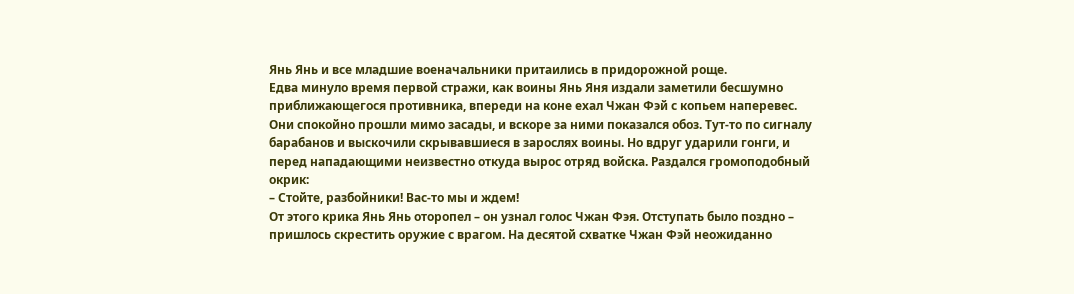Янь Янь и все младшие военачальники притаились в придорожной роще.
Едва минуло время первой стражи, как воины Янь Яня издали заметили бесшумно приближающегося противника, впереди на коне ехал Чжан Фэй с копьем наперевес. Они спокойно прошли мимо засады, и вскоре за ними показался обоз. Тут-то по сигналу барабанов и выскочили скрывавшиеся в зарослях воины. Но вдруг ударили гонги, и перед нападающими неизвестно откуда вырос отряд войска. Раздался громоподобный окрик:
– Стойте, разбойники! Вас-то мы и ждем!
От этого крика Янь Янь оторопел – он узнал голос Чжан Фэя. Отступать было поздно – пришлось скрестить оружие с врагом. На десятой схватке Чжан Фэй неожиданно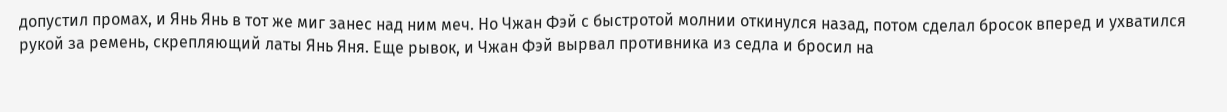допустил промах, и Янь Янь в тот же миг занес над ним меч. Но Чжан Фэй с быстротой молнии откинулся назад, потом сделал бросок вперед и ухватился рукой за ремень, скрепляющий латы Янь Яня. Еще рывок, и Чжан Фэй вырвал противника из седла и бросил на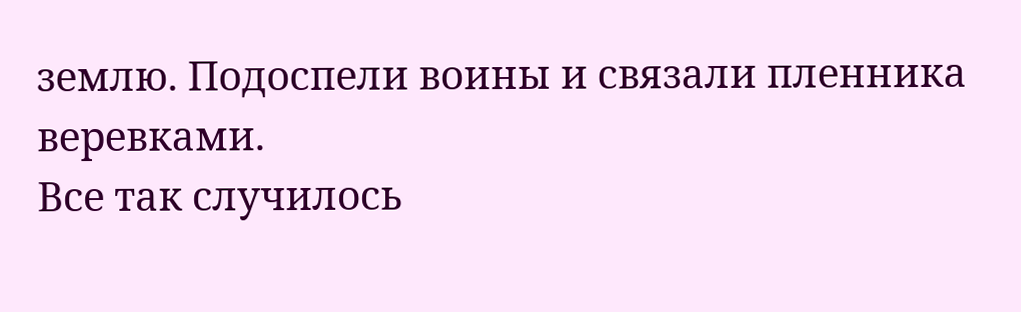землю. Подоспели воины и связали пленника веревками.
Все так случилось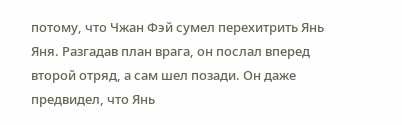потому, что Чжан Фэй сумел перехитрить Янь Яня. Разгадав план врага, он послал вперед второй отряд, а сам шел позади. Он даже предвидел, что Янь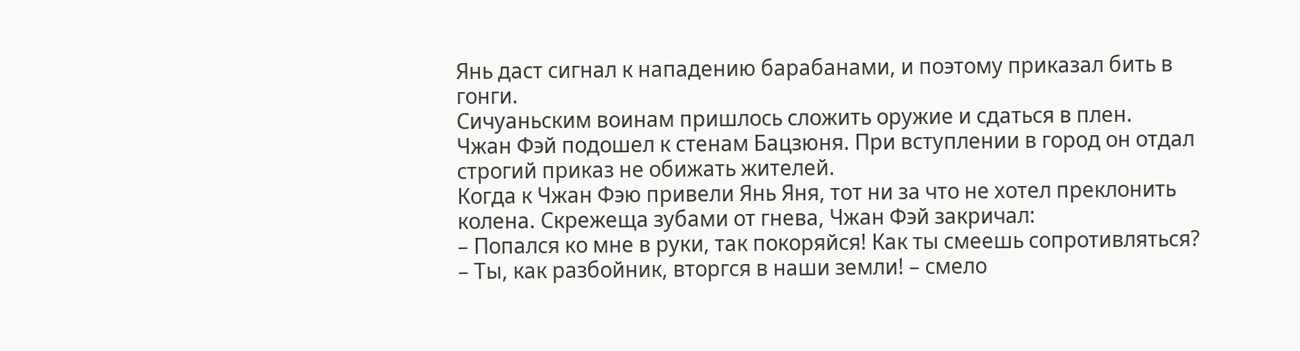Янь даст сигнал к нападению барабанами, и поэтому приказал бить в гонги.
Сичуаньским воинам пришлось сложить оружие и сдаться в плен.
Чжан Фэй подошел к стенам Бацзюня. При вступлении в город он отдал строгий приказ не обижать жителей.
Когда к Чжан Фэю привели Янь Яня, тот ни за что не хотел преклонить колена. Скрежеща зубами от гнева, Чжан Фэй закричал:
– Попался ко мне в руки, так покоряйся! Как ты смеешь сопротивляться?
– Ты, как разбойник, вторгся в наши земли! – смело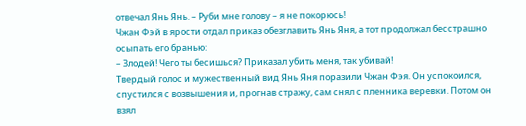отвечал Янь Янь. – Руби мне голову – я не покорюсь!
Чжан Фэй в ярости отдал приказ обезглавить Янь Яня, а тот продолжал бесстрашно осыпать его бранью:
– Злодей! Чего ты бесишься? Приказал убить меня, так убивай!
Твердый голос и мужественный вид Янь Яня поразили Чжан Фэя. Он успокоился, спустился с возвышения и, прогнав стражу, сам снял с пленника веревки. Потом он взял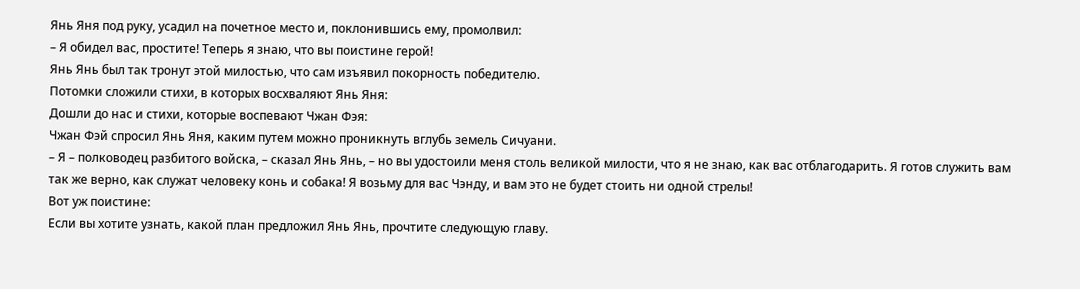Янь Яня под руку, усадил на почетное место и, поклонившись ему, промолвил:
– Я обидел вас, простите! Теперь я знаю, что вы поистине герой!
Янь Янь был так тронут этой милостью, что сам изъявил покорность победителю.
Потомки сложили стихи, в которых восхваляют Янь Яня:
Дошли до нас и стихи, которые воспевают Чжан Фэя:
Чжан Фэй спросил Янь Яня, каким путем можно проникнуть вглубь земель Сичуани.
– Я – полководец разбитого войска, – сказал Янь Янь, – но вы удостоили меня столь великой милости, что я не знаю, как вас отблагодарить. Я готов служить вам так же верно, как служат человеку конь и собака! Я возьму для вас Чэнду, и вам это не будет стоить ни одной стрелы!
Вот уж поистине:
Если вы хотите узнать, какой план предложил Янь Янь, прочтите следующую главу.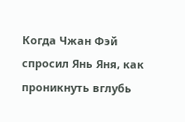Когда Чжан Фэй спросил Янь Яня, как проникнуть вглубь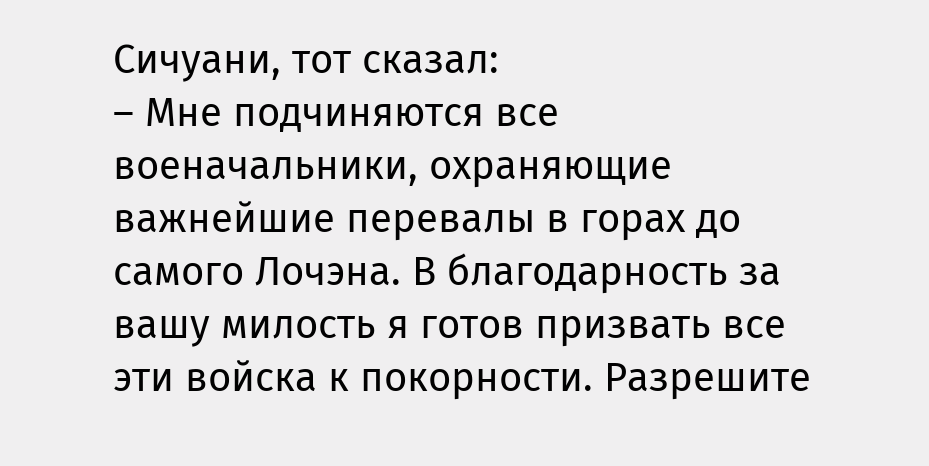Сичуани, тот сказал:
– Мне подчиняются все военачальники, охраняющие важнейшие перевалы в горах до самого Лочэна. В благодарность за вашу милость я готов призвать все эти войска к покорности. Разрешите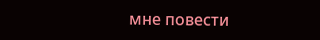мне повести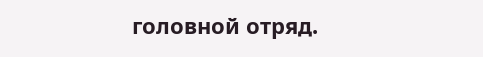головной отряд.